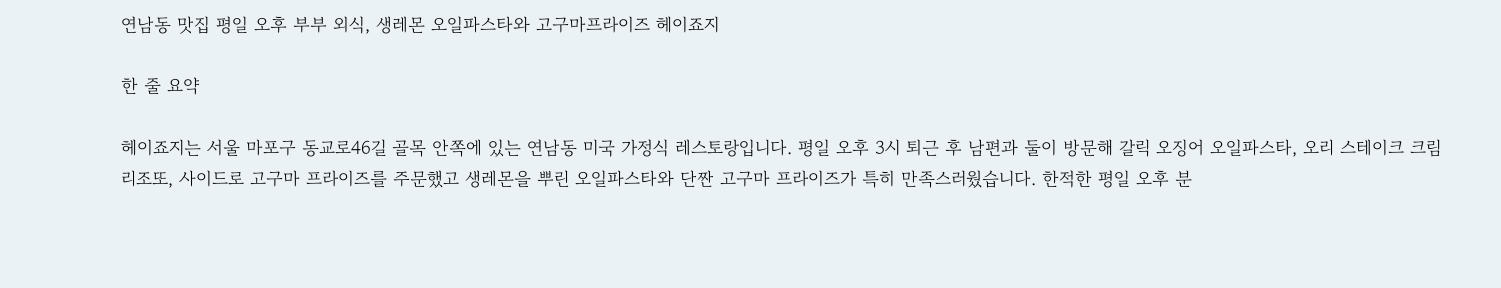연남동 맛집 평일 오후 부부 외식, 생레몬 오일파스타와 고구마프라이즈 헤이죠지

한 줄 요약

헤이죠지는 서울 마포구 동교로46길 골목 안쪽에 있는 연남동 미국 가정식 레스토랑입니다. 평일 오후 3시 퇴근 후 남편과 둘이 방문해 갈릭 오징어 오일파스타, 오리 스테이크 크림 리조또, 사이드로 고구마 프라이즈를 주문했고 생레몬을 뿌린 오일파스타와 단짠 고구마 프라이즈가 특히 만족스러웠습니다. 한적한 평일 오후 분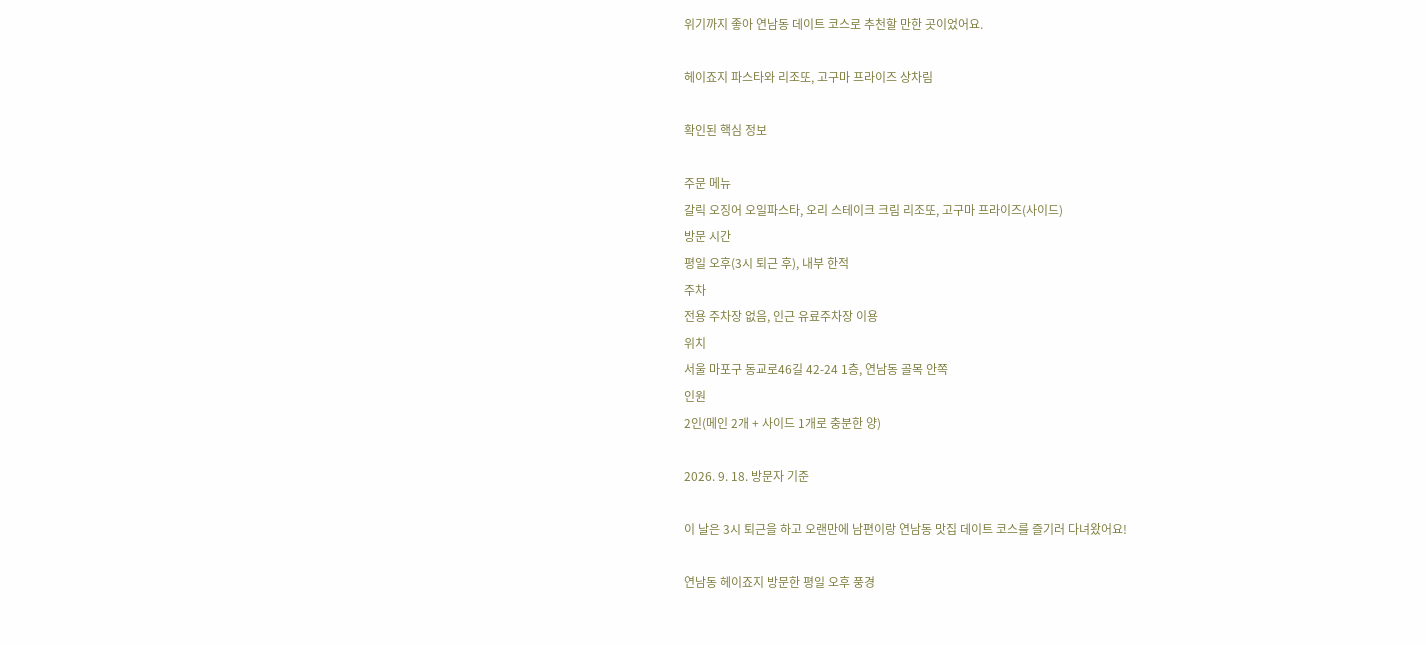위기까지 좋아 연남동 데이트 코스로 추천할 만한 곳이었어요.

헤이죠지 파스타와 리조또, 고구마 프라이즈 상차림

확인된 핵심 정보

주문 메뉴
갈릭 오징어 오일파스타, 오리 스테이크 크림 리조또, 고구마 프라이즈(사이드)
방문 시간
평일 오후(3시 퇴근 후), 내부 한적
주차
전용 주차장 없음, 인근 유료주차장 이용
위치
서울 마포구 동교로46길 42-24 1층, 연남동 골목 안쪽
인원
2인(메인 2개 + 사이드 1개로 충분한 양)

2026. 9. 18. 방문자 기준

이 날은 3시 퇴근을 하고 오랜만에 남편이랑 연남동 맛집 데이트 코스를 즐기러 다녀왔어요!

연남동 헤이죠지 방문한 평일 오후 풍경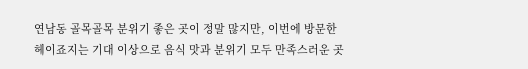연남동 골목골목 분위기 좋은 곳이 정말 많지만, 이번에 방문한 헤이죠지는 기대 이상으로 음식 맛과 분위기 모두 만족스러운 곳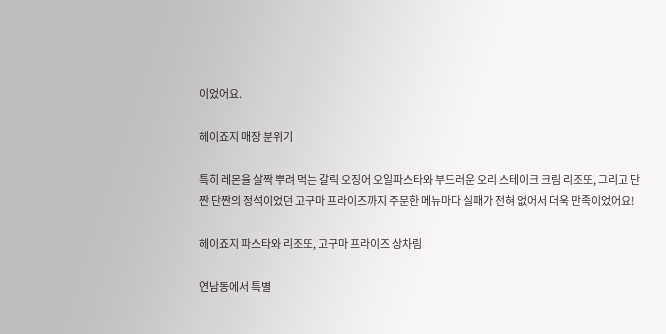이었어요.

헤이죠지 매장 분위기

특히 레몬을 살짝 뿌려 먹는 갈릭 오징어 오일파스타와 부드러운 오리 스테이크 크림 리조또, 그리고 단짠 단짠의 정석이었던 고구마 프라이즈까지 주문한 메뉴마다 실패가 전혀 없어서 더욱 만족이었어요!

헤이죠지 파스타와 리조또, 고구마 프라이즈 상차림

연남동에서 특별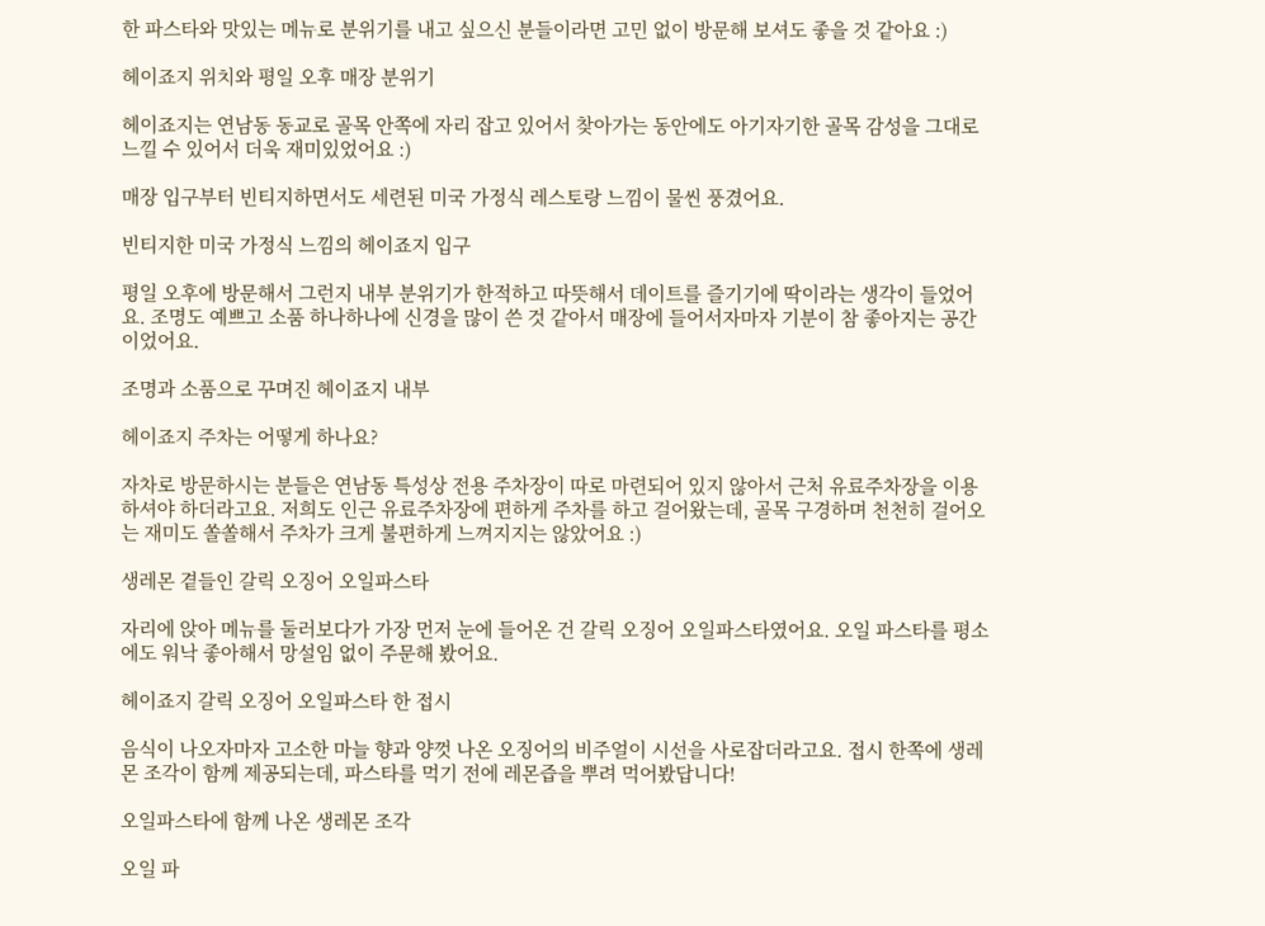한 파스타와 맛있는 메뉴로 분위기를 내고 싶으신 분들이라면 고민 없이 방문해 보셔도 좋을 것 같아요 :)

헤이죠지 위치와 평일 오후 매장 분위기

헤이죠지는 연남동 동교로 골목 안쪽에 자리 잡고 있어서 찾아가는 동안에도 아기자기한 골목 감성을 그대로 느낄 수 있어서 더욱 재미있었어요 :)

매장 입구부터 빈티지하면서도 세련된 미국 가정식 레스토랑 느낌이 물씬 풍겼어요.

빈티지한 미국 가정식 느낌의 헤이죠지 입구

평일 오후에 방문해서 그런지 내부 분위기가 한적하고 따뜻해서 데이트를 즐기기에 딱이라는 생각이 들었어요. 조명도 예쁘고 소품 하나하나에 신경을 많이 쓴 것 같아서 매장에 들어서자마자 기분이 참 좋아지는 공간이었어요.

조명과 소품으로 꾸며진 헤이죠지 내부

헤이죠지 주차는 어떻게 하나요?

자차로 방문하시는 분들은 연남동 특성상 전용 주차장이 따로 마련되어 있지 않아서 근처 유료주차장을 이용하셔야 하더라고요. 저희도 인근 유료주차장에 편하게 주차를 하고 걸어왔는데, 골목 구경하며 천천히 걸어오는 재미도 쏠쏠해서 주차가 크게 불편하게 느껴지지는 않았어요 :)

생레몬 곁들인 갈릭 오징어 오일파스타

자리에 앉아 메뉴를 둘러보다가 가장 먼저 눈에 들어온 건 갈릭 오징어 오일파스타였어요. 오일 파스타를 평소에도 워낙 좋아해서 망설임 없이 주문해 봤어요.

헤이죠지 갈릭 오징어 오일파스타 한 접시

음식이 나오자마자 고소한 마늘 향과 양껏 나온 오징어의 비주얼이 시선을 사로잡더라고요. 접시 한쪽에 생레몬 조각이 함께 제공되는데, 파스타를 먹기 전에 레몬즙을 뿌려 먹어봤답니다!

오일파스타에 함께 나온 생레몬 조각

오일 파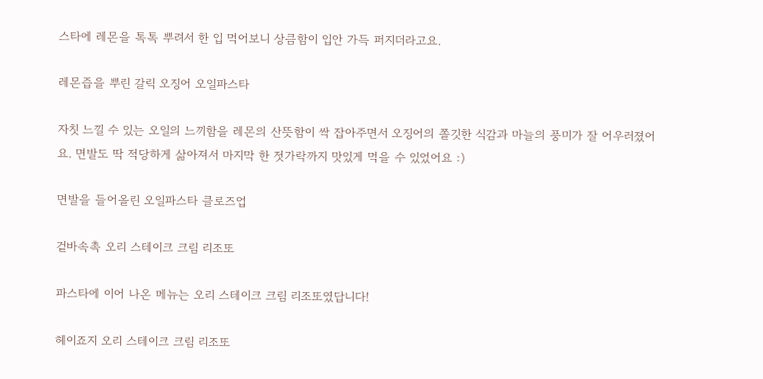스타에 레몬을 톡톡 뿌려서 한 입 먹어보니 상큼함이 입안 가득 퍼지더라고요.

레몬즙을 뿌린 갈릭 오징어 오일파스타

자칫 느낄 수 있는 오일의 느끼함을 레몬의 산뜻함이 싹 잡아주면서 오징어의 쫄깃한 식감과 마늘의 풍미가 잘 어우러졌어요. 면발도 딱 적당하게 삶아져서 마지막 한 젓가락까지 맛있게 먹을 수 있었어요 :)

면발을 들어올린 오일파스타 클로즈업

겉바속촉 오리 스테이크 크림 리조또

파스타에 이어 나온 메뉴는 오리 스테이크 크림 리조또였답니다!

헤이죠지 오리 스테이크 크림 리조또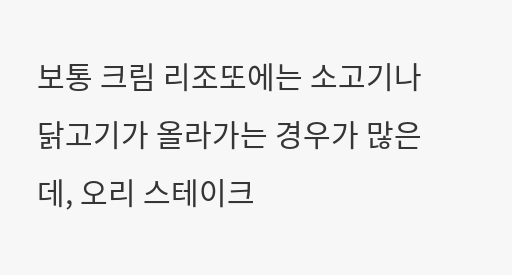보통 크림 리조또에는 소고기나 닭고기가 올라가는 경우가 많은데, 오리 스테이크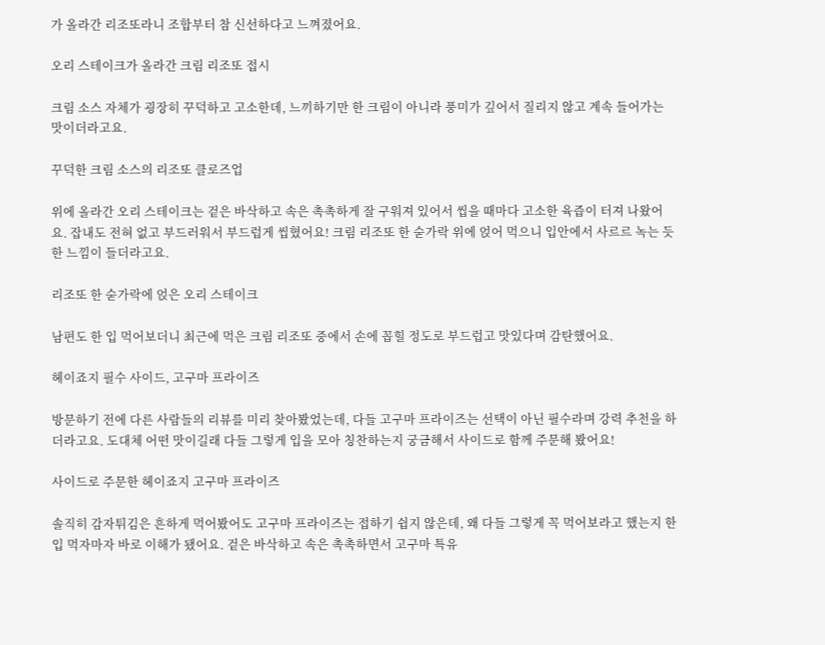가 올라간 리조또라니 조합부터 참 신선하다고 느껴졌어요.

오리 스테이크가 올라간 크림 리조또 접시

크림 소스 자체가 굉장히 꾸덕하고 고소한데, 느끼하기만 한 크림이 아니라 풍미가 깊어서 질리지 않고 계속 들어가는 맛이더라고요.

꾸덕한 크림 소스의 리조또 클로즈업

위에 올라간 오리 스테이크는 겉은 바삭하고 속은 촉촉하게 잘 구워져 있어서 씹을 때마다 고소한 육즙이 터져 나왔어요. 잡내도 전혀 없고 부드러워서 부드럽게 씹혔어요! 크림 리조또 한 숟가락 위에 얹어 먹으니 입안에서 사르르 녹는 듯한 느낌이 들더라고요.

리조또 한 숟가락에 얹은 오리 스테이크

남편도 한 입 먹어보더니 최근에 먹은 크림 리조또 중에서 손에 꼽힐 정도로 부드럽고 맛있다며 감탄했어요.

헤이죠지 필수 사이드, 고구마 프라이즈

방문하기 전에 다른 사람들의 리뷰를 미리 찾아봤었는데, 다들 고구마 프라이즈는 선택이 아닌 필수라며 강력 추천을 하더라고요. 도대체 어떤 맛이길래 다들 그렇게 입을 모아 칭찬하는지 궁금해서 사이드로 함께 주문해 봤어요!

사이드로 주문한 헤이죠지 고구마 프라이즈

솔직히 감자튀김은 흔하게 먹어봤어도 고구마 프라이즈는 접하기 쉽지 않은데, 왜 다들 그렇게 꼭 먹어보라고 했는지 한 입 먹자마자 바로 이해가 됐어요. 겉은 바삭하고 속은 촉촉하면서 고구마 특유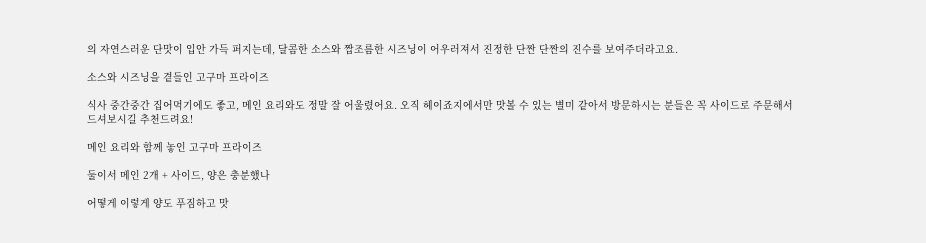의 자연스러운 단맛이 입안 가득 퍼지는데, 달콤한 소스와 짭조름한 시즈닝이 어우러져서 진정한 단짠 단짠의 진수를 보여주더라고요.

소스와 시즈닝을 곁들인 고구마 프라이즈

식사 중간중간 집어먹기에도 좋고, 메인 요리와도 정말 잘 어울렸어요. 오직 헤이죠지에서만 맛볼 수 있는 별미 같아서 방문하시는 분들은 꼭 사이드로 주문해서 드셔보시길 추천드려요!

메인 요리와 함께 놓인 고구마 프라이즈

둘이서 메인 2개 + 사이드, 양은 충분했나

어떻게 이렇게 양도 푸짐하고 맛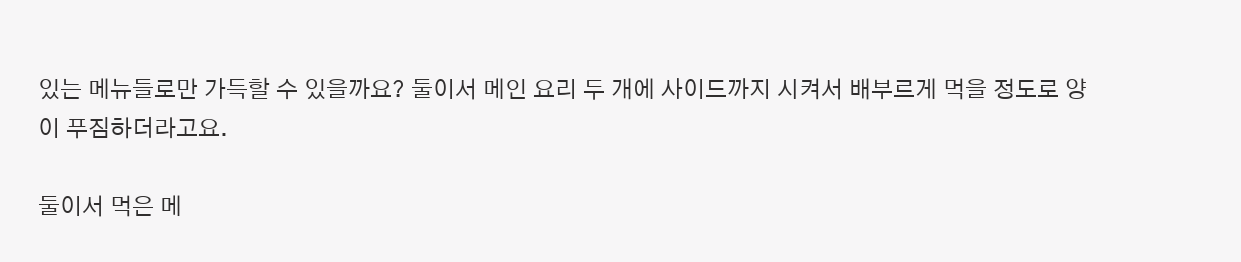있는 메뉴들로만 가득할 수 있을까요? 둘이서 메인 요리 두 개에 사이드까지 시켜서 배부르게 먹을 정도로 양이 푸짐하더라고요.

둘이서 먹은 메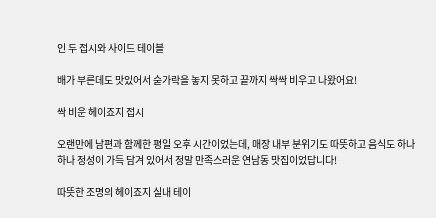인 두 접시와 사이드 테이블

배가 부른데도 맛있어서 숟가락을 놓지 못하고 끝까지 싹싹 비우고 나왔어요!

싹 비운 헤이죠지 접시

오랜만에 남편과 함께한 평일 오후 시간이었는데, 매장 내부 분위기도 따뜻하고 음식도 하나하나 정성이 가득 담겨 있어서 정말 만족스러운 연남동 맛집이었답니다!

따뜻한 조명의 헤이죠지 실내 테이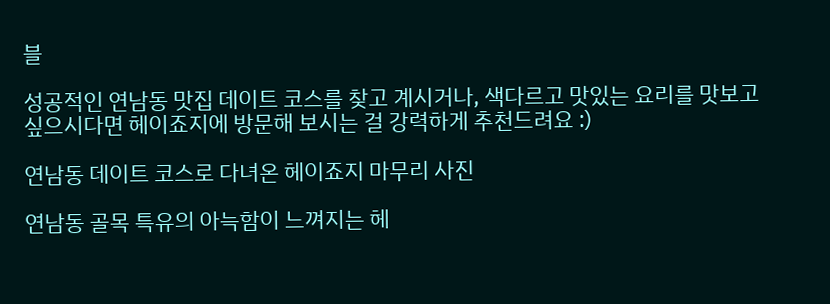블

성공적인 연남동 맛집 데이트 코스를 찾고 계시거나, 색다르고 맛있는 요리를 맛보고 싶으시다면 헤이죠지에 방문해 보시는 걸 강력하게 추천드려요 :)

연남동 데이트 코스로 다녀온 헤이죠지 마무리 사진

연남동 골목 특유의 아늑함이 느껴지는 헤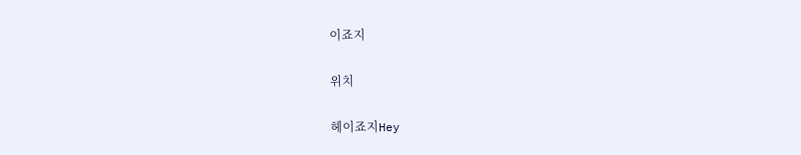이죠지

위치

헤이죠지Hey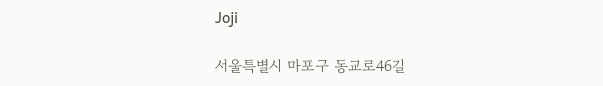Joji

서울특별시 마포구 동교로46길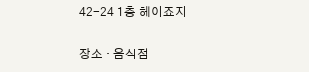42-24 1층 헤이죠지

장소 · 음식점